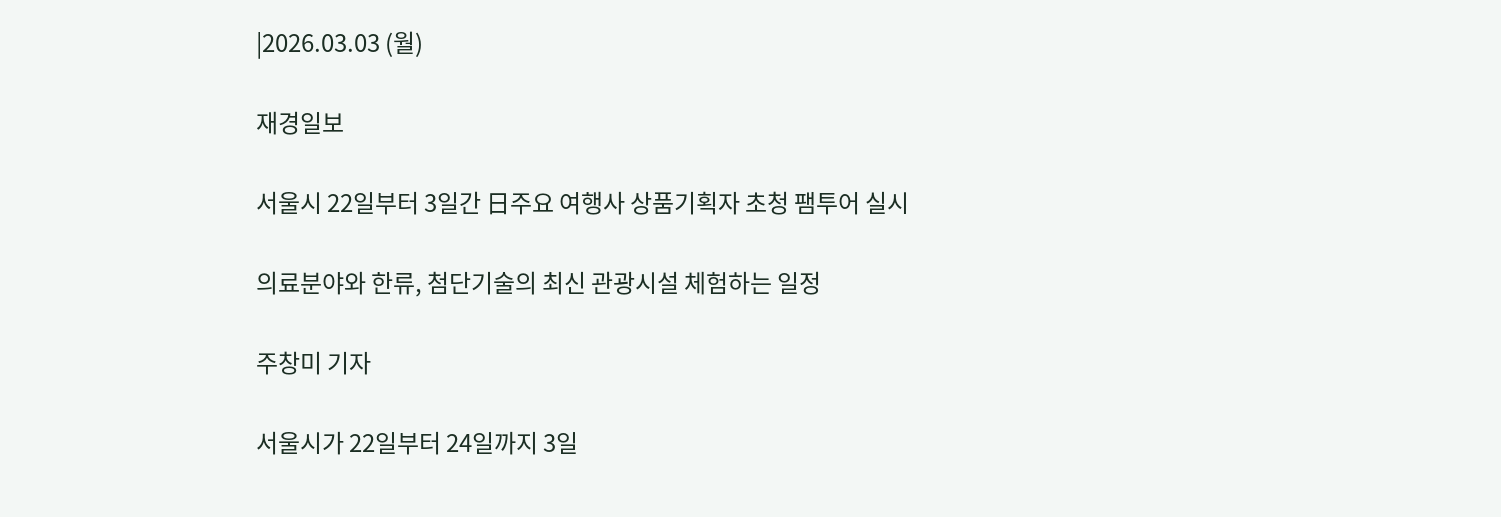|2026.03.03 (월)

재경일보

서울시 22일부터 3일간 日주요 여행사 상품기획자 초청 팸투어 실시

의료분야와 한류, 첨단기술의 최신 관광시설 체험하는 일정

주창미 기자

서울시가 22일부터 24일까지 3일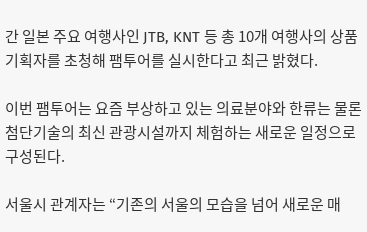간 일본 주요 여행사인 JTB, KNT 등 총 10개 여행사의 상품기획자를 초청해 팸투어를 실시한다고 최근 밝혔다.

이번 팸투어는 요즘 부상하고 있는 의료분야와 한류는 물론 첨단기술의 최신 관광시설까지 체험하는 새로운 일정으로 구성된다.

서울시 관계자는 “기존의 서울의 모습을 넘어 새로운 매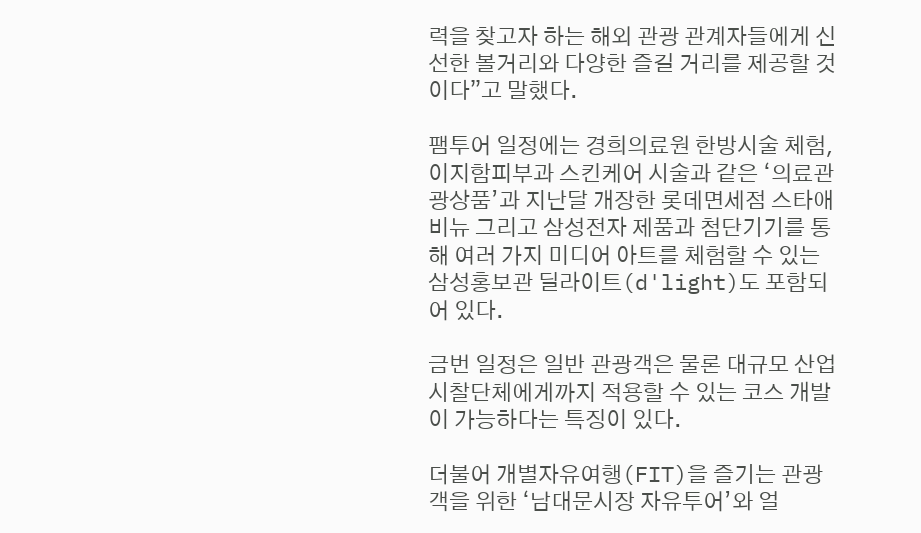력을 찾고자 하는 해외 관광 관계자들에게 신선한 볼거리와 다양한 즐길 거리를 제공할 것이다”고 말했다.

팸투어 일정에는 경희의료원 한방시술 체험, 이지함피부과 스킨케어 시술과 같은 ‘의료관광상품’과 지난달 개장한 롯데면세점 스타애비뉴 그리고 삼성전자 제품과 첨단기기를 통해 여러 가지 미디어 아트를 체험할 수 있는 삼성홍보관 딜라이트(d'light)도 포함되어 있다.

금번 일정은 일반 관광객은 물론 대규모 산업시찰단체에게까지 적용할 수 있는 코스 개발이 가능하다는 특징이 있다.

더불어 개별자유여행(FIT)을 즐기는 관광객을 위한 ‘남대문시장 자유투어’와 얼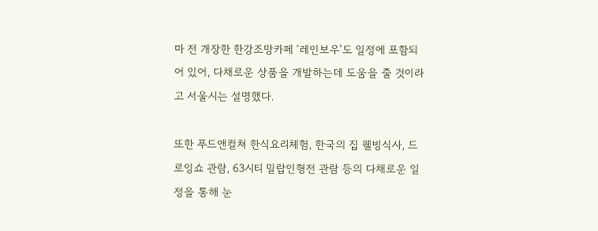마 전 개장한 한강조망카페 ‘레인보우’도 일정에 포함되어 있어, 다채로운 상품을 개발하는데 도움을 줄 것이라고 서울시는 설명했다.

또한 푸드앤컬쳐 한식요리체험, 한국의 집 웰빙식사, 드로잉쇼 관람, 63시티 밀랍인형전 관람 등의 다채로운 일정을 통해 눈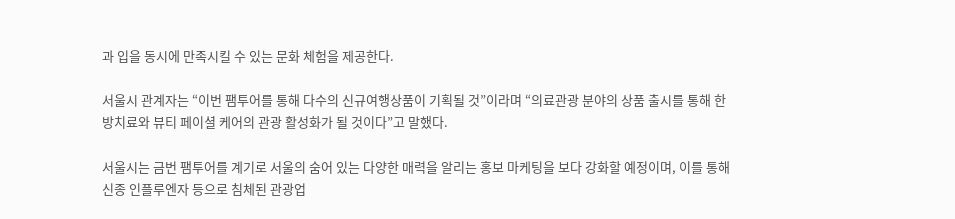과 입을 동시에 만족시킬 수 있는 문화 체험을 제공한다.

서울시 관계자는 “이번 팸투어를 통해 다수의 신규여행상품이 기획될 것”이라며 “의료관광 분야의 상품 출시를 통해 한방치료와 뷰티 페이셜 케어의 관광 활성화가 될 것이다”고 말했다.

서울시는 금번 팸투어를 계기로 서울의 숨어 있는 다양한 매력을 알리는 홍보 마케팅을 보다 강화할 예정이며, 이를 통해 신종 인플루엔자 등으로 침체된 관광업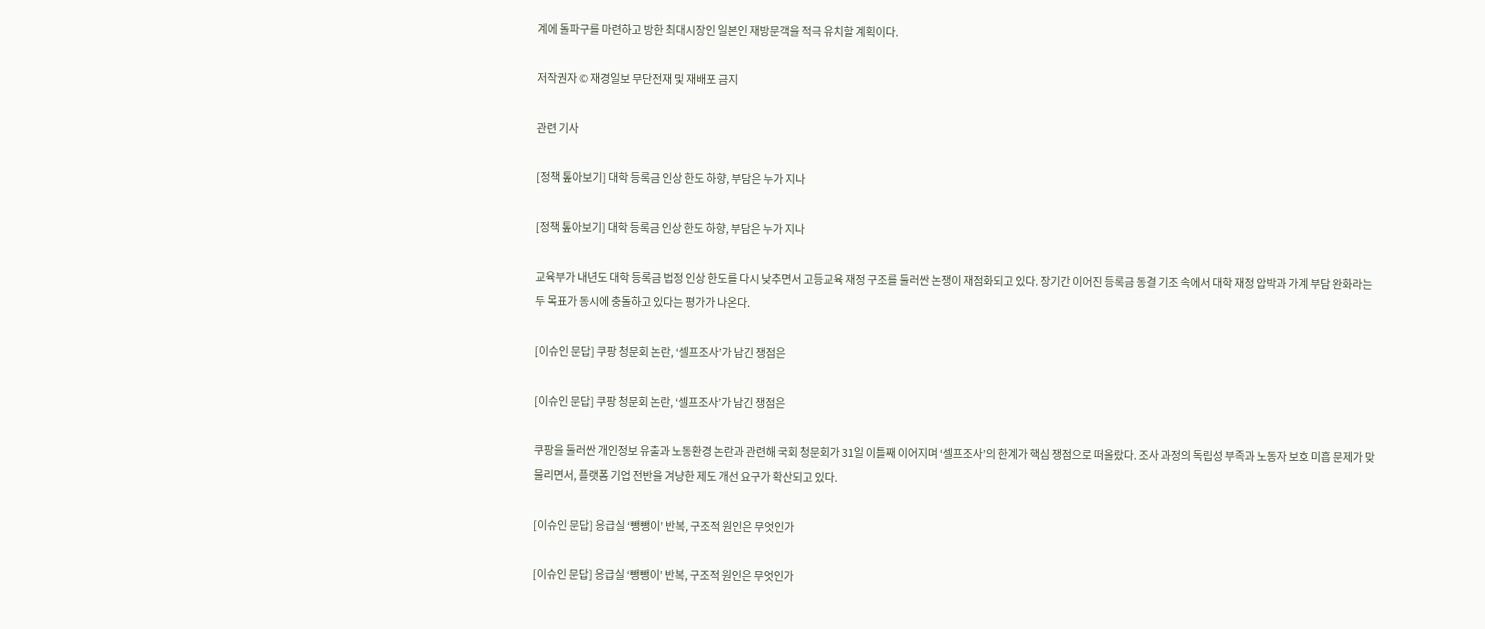계에 돌파구를 마련하고 방한 최대시장인 일본인 재방문객을 적극 유치할 계획이다.

저작권자 © 재경일보 무단전재 및 재배포 금지

관련 기사

[정책 톺아보기] 대학 등록금 인상 한도 하향, 부담은 누가 지나

[정책 톺아보기] 대학 등록금 인상 한도 하향, 부담은 누가 지나

교육부가 내년도 대학 등록금 법정 인상 한도를 다시 낮추면서 고등교육 재정 구조를 둘러싼 논쟁이 재점화되고 있다. 장기간 이어진 등록금 동결 기조 속에서 대학 재정 압박과 가계 부담 완화라는 두 목표가 동시에 충돌하고 있다는 평가가 나온다.

[이슈인 문답] 쿠팡 청문회 논란, ‘셀프조사’가 남긴 쟁점은

[이슈인 문답] 쿠팡 청문회 논란, ‘셀프조사’가 남긴 쟁점은

쿠팡을 둘러싼 개인정보 유출과 노동환경 논란과 관련해 국회 청문회가 31일 이틀째 이어지며 ‘셀프조사’의 한계가 핵심 쟁점으로 떠올랐다. 조사 과정의 독립성 부족과 노동자 보호 미흡 문제가 맞물리면서, 플랫폼 기업 전반을 겨냥한 제도 개선 요구가 확산되고 있다.

[이슈인 문답] 응급실 ‘뺑뺑이’ 반복, 구조적 원인은 무엇인가

[이슈인 문답] 응급실 ‘뺑뺑이’ 반복, 구조적 원인은 무엇인가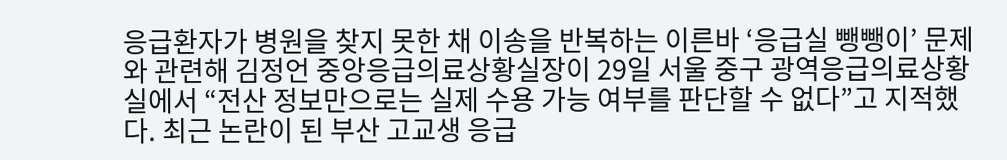응급환자가 병원을 찾지 못한 채 이송을 반복하는 이른바 ‘응급실 뺑뺑이’ 문제와 관련해 김정언 중앙응급의료상황실장이 29일 서울 중구 광역응급의료상황실에서 “전산 정보만으로는 실제 수용 가능 여부를 판단할 수 없다”고 지적했다. 최근 논란이 된 부산 고교생 응급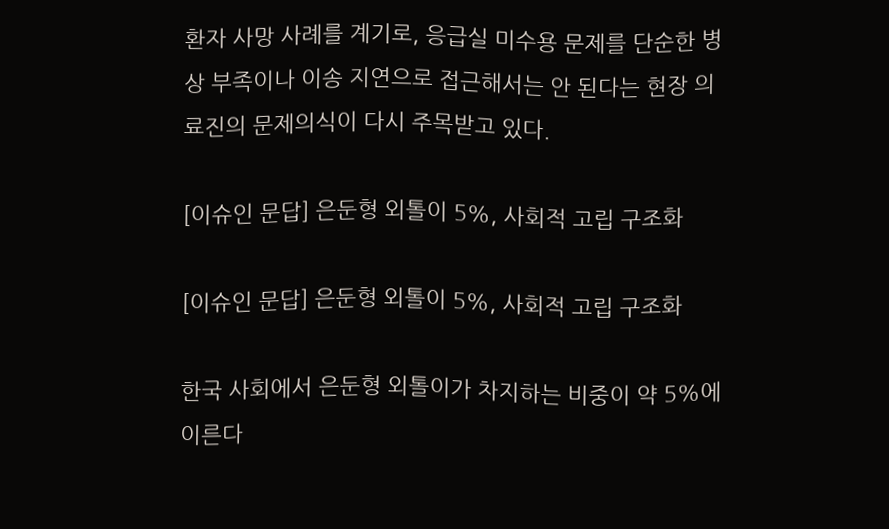환자 사망 사례를 계기로, 응급실 미수용 문제를 단순한 병상 부족이나 이송 지연으로 접근해서는 안 된다는 현장 의료진의 문제의식이 다시 주목받고 있다.

[이슈인 문답] 은둔형 외톨이 5%, 사회적 고립 구조화

[이슈인 문답] 은둔형 외톨이 5%, 사회적 고립 구조화

한국 사회에서 은둔형 외톨이가 차지하는 비중이 약 5%에 이른다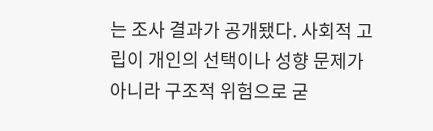는 조사 결과가 공개됐다. 사회적 고립이 개인의 선택이나 성향 문제가 아니라 구조적 위험으로 굳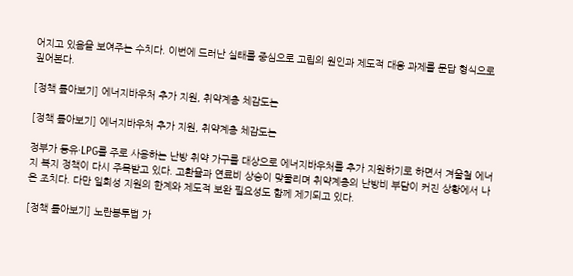어지고 있음을 보여주는 수치다. 이번에 드러난 실태를 중심으로 고립의 원인과 제도적 대응 과제를 문답 형식으로 짚어본다.

[정책 톺아보기] 에너지바우처 추가 지원, 취약계층 체감도는

[정책 톺아보기] 에너지바우처 추가 지원, 취약계층 체감도는

정부가 등유·LPG를 주로 사용하는 난방 취약 가구를 대상으로 에너지바우처를 추가 지원하기로 하면서 겨울철 에너지 복지 정책이 다시 주목받고 있다. 고환율과 연료비 상승이 맞물리며 취약계층의 난방비 부담이 커진 상황에서 나온 조치다. 다만 일회성 지원의 한계와 제도적 보완 필요성도 함께 제기되고 있다.

[정책 톺아보기] 노란봉투법 가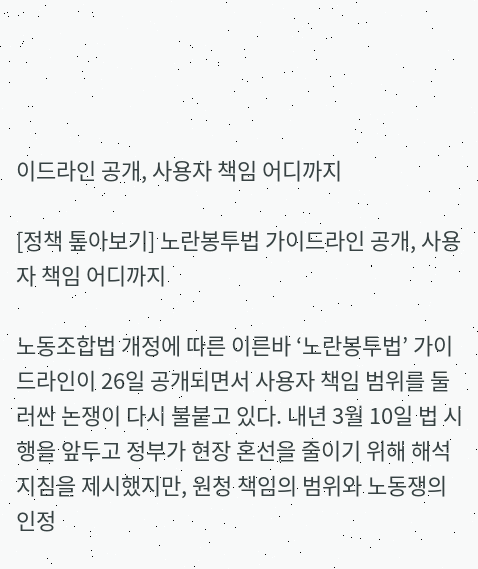이드라인 공개, 사용자 책임 어디까지

[정책 톺아보기] 노란봉투법 가이드라인 공개, 사용자 책임 어디까지

노동조합법 개정에 따른 이른바 ‘노란봉투법’ 가이드라인이 26일 공개되면서 사용자 책임 범위를 둘러싼 논쟁이 다시 불붙고 있다. 내년 3월 10일 법 시행을 앞두고 정부가 현장 혼선을 줄이기 위해 해석 지침을 제시했지만, 원청 책임의 범위와 노동쟁의 인정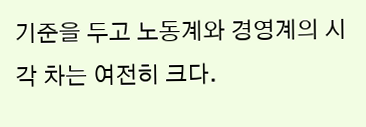기준을 두고 노동계와 경영계의 시각 차는 여전히 크다.